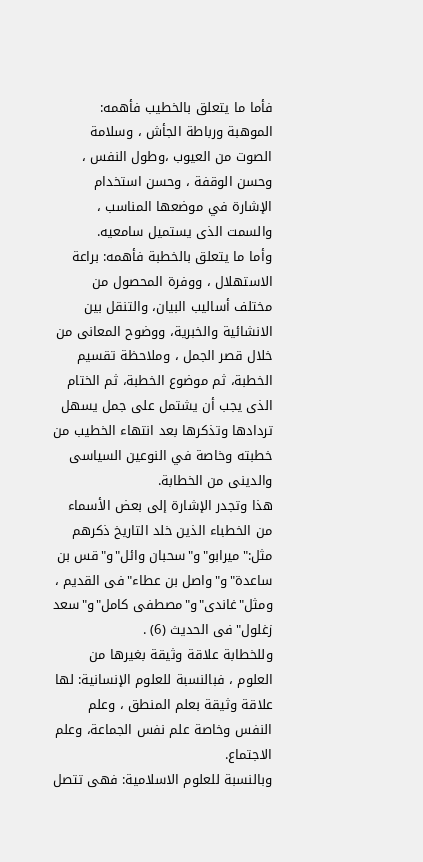فأما ما يتعلق بالخطيب فأهمه: الموهبة ورباطة الجأش ، وسلامة الصوت من العيوب ،وطول النفس ، وحسن الوقفة ، وحسن استخدام الإشارة في موضعها المناسب ، والسمت الذى يستميل سامعيه.
وأما ما يتعلق بالخطبة فأهمه: براعة الاستهلال ، ووفرة المحصول من مختلف أساليب البيان، والتنقل بين الانشائية والخبرية، ووضوح المعانى من خلال قصر الجمل ، وملاحظة تقسيم الخطبة، ثم موضوع الخطبة، ثم الختام الذى يجب أن يشتمل على جمل يسهل تردادها وتذكرها بعد انتهاء الخطيب من خطبته وخاصة في النوعين السياسى والدينى من الخطابة.
هذا وتجدر الإشارة إلى بعض الأسماء من الخطباء الذين خلد التاريخ ذكرهم مثل:"ميرابو"و"سحبان وائل"و"قس بن ساعدة"و"واصل بن عطاء"فى القديم ، ومثل"غاندى"و"مصطفى كامل"و"سعد زغلول"فى الحديث (6) .
وللخطابة علاقة وثيقة بغيرها من العلوم ، فبالنسبة للعلوم الإنسانية: لها علاقة وثيقة بعلم المنطق ، وعلم النفس وخاصة علم نفس الجماعة، وعلم الاجتماع.
وبالنسبة للعلوم الاسلامية: فهى تتصل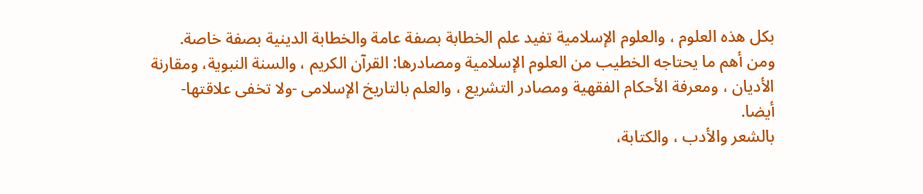بكل هذه العلوم ، والعلوم الإسلامية تفيد علم الخطابة بصفة عامة والخطابة الدينية بصفة خاصة.
ومن أهم ما يحتاجه الخطيب من العلوم الإسلامية ومصادرها: القرآن الكريم ، والسنة النبوية، ومقارنة الأديان ، ومعرفة الأحكام الفقهية ومصادر التشريع ، والعلم بالتاريخ الإسلامى -ولا تخفى علاقتها- أيضا.
بالشعر والأدب ، والكتابة،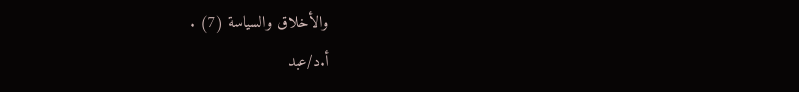والأخلاق والسياسة (7) .
أ.د/عبد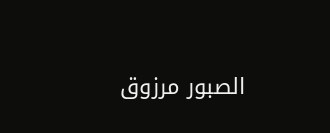الصبور مرزوق